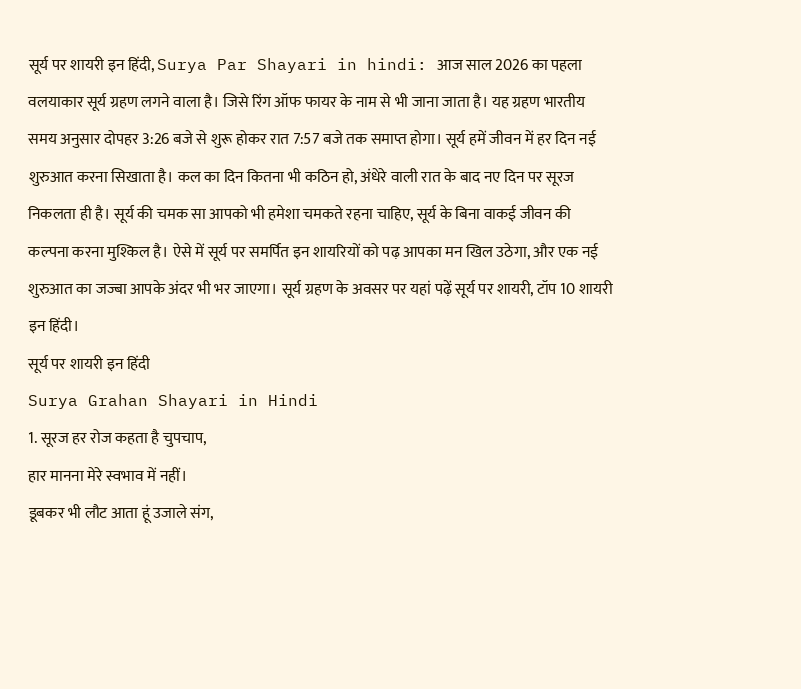सूर्य पर शायरी इन हिंदी, Surya Par Shayari in hindi: आज साल 2026 का पहला वलयाकार सूर्य ग्रहण लगने वाला है। जिसे रिंग ऑफ फायर के नाम से भी जाना जाता है। यह ग्रहण भारतीय समय अनुसार दोपहर 3:26 बजे से शुरू होकर रात 7:57 बजे तक समाप्त होगा। सूर्य हमें जीवन में हर दिन नई शुरुआत करना सिखाता है। कल का दिन कितना भी कठिन हो, अंधेरे वाली रात के बाद नए दिन पर सूरज निकलता ही है। सूर्य की चमक सा आपको भी हमेशा चमकते रहना चाहिए, सूर्य के बिना वाकई जीवन की कल्पना करना मुश्किल है। ऐसे में सूर्य पर समर्पित इन शायरियों को पढ़ आपका मन खिल उठेगा, और एक नई शुरुआत का जज्बा आपके अंदर भी भर जाएगा। सूर्य ग्रहण के अवसर पर यहां पढ़ें सूर्य पर शायरी, टॉप 10 शायरी इन हिंदी।
सूर्य पर शायरी इन हिंदी
Surya Grahan Shayari in Hindi
1. सूरज हर रोज कहता है चुपचाप,
हार मानना मेरे स्वभाव में नहीं।
डूबकर भी लौट आता हूं उजाले संग,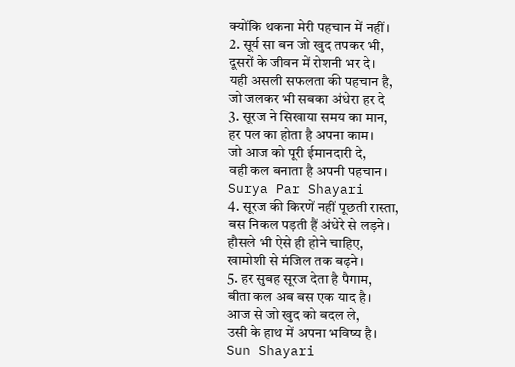क्योंकि थकना मेरी पहचान में नहीं।
2. सूर्य सा बन जो खुद तपकर भी,
दूसरों के जीवन में रोशनी भर दे।
यही असली सफलता की पहचान है,
जो जलकर भी सबका अंधेरा हर दे
3. सूरज ने सिखाया समय का मान,
हर पल का होता है अपना काम।
जो आज को पूरी ईमानदारी दे,
वही कल बनाता है अपनी पहचान।
Surya Par Shayari
4. सूरज की किरणें नहीं पूछती रास्ता,
बस निकल पड़ती हैं अंधेरे से लड़ने।
हौसले भी ऐसे ही होने चाहिए,
खामोशी से मंजिल तक बढ़ने।
5. हर सुबह सूरज देता है पैगाम,
बीता कल अब बस एक याद है।
आज से जो खुद को बदल ले,
उसी के हाथ में अपना भविष्य है।
Sun Shayari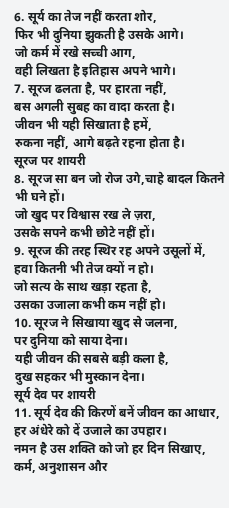6. सूर्य का तेज नहीं करता शोर,
फिर भी दुनिया झुकती है उसके आगे।
जो कर्म में रखे सच्ची आग,
वही लिखता है इतिहास अपने भागे।
7. सूरज ढलता है, पर हारता नहीं,
बस अगली सुबह का वादा करता है।
जीवन भी यही सिखाता है हमें,
रुकना नहीं, आगे बढ़ते रहना होता है।
सूरज पर शायरी
8. सूरज सा बन जो रोज उगे,चाहे बादल कितने भी घने हों।
जो खुद पर विश्वास रख ले ज़रा,
उसके सपने कभी छोटे नहीं हों।
9. सूरज की तरह स्थिर रह अपने उसूलों में,
हवा कितनी भी तेज क्यों न हो।
जो सत्य के साथ खड़ा रहता है,
उसका उजाला कभी कम नहीं हो।
10. सूरज ने सिखाया खुद से जलना,
पर दुनिया को साया देना।
यही जीवन की सबसे बड़ी कला है,
दुख सहकर भी मुस्कान देना।
सूर्य देव पर शायरी
11. सूर्य देव की किरणें बनें जीवन का आधार,
हर अंधेरे को दें उजाले का उपहार।
नमन है उस शक्ति को जो हर दिन सिखाए,
कर्म, अनुशासन और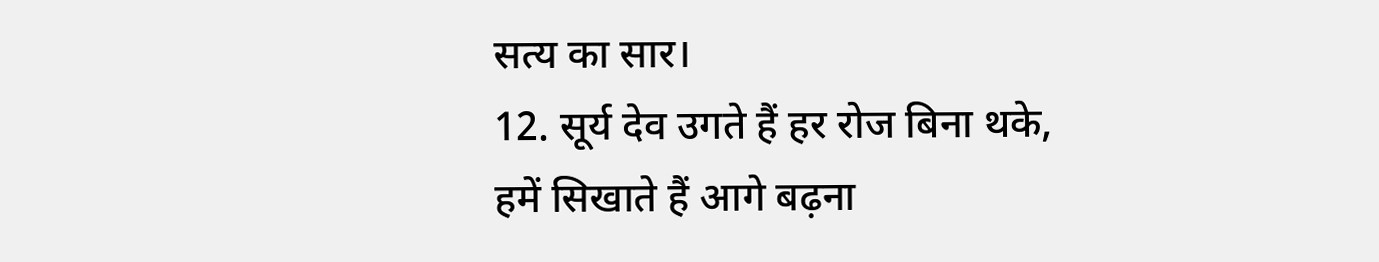सत्य का सार।
12. सूर्य देव उगते हैं हर रोज बिना थके,
हमें सिखाते हैं आगे बढ़ना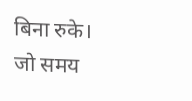बिना रुके।
जो समय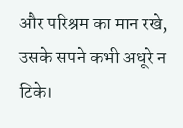और परिश्रम का मान रखे,
उसके सपने कभी अधूरे न टिके।